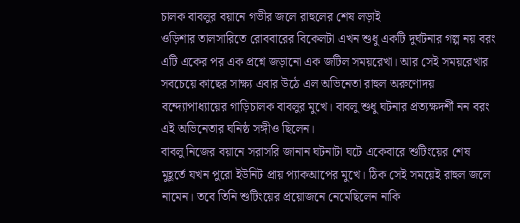চালক বাবলুর বয়ানে গভীর জলে রাহুলের শেষ লড়াই
ওড়িশার তালসারিতে রোববারের বিকেলটা এখন শুধু একটি দুর্ঘটনার গল্প নয় বরং এটি একের পর এক প্রশ্নে জড়ানো এক জটিল সময়রেখা। আর সেই সময়রেখার সবচেয়ে কাছের সাক্ষ্য এবার উঠে এল অভিনেতা রাহুল অরুণোদয় বন্দ্যোপাধ্যায়ের গাড়িচালক বাবলুর মুখে। বাবলু শুধু ঘটনার প্রত্যক্ষদর্শী নন বরং এই অভিনেতার ঘনিষ্ঠ সঙ্গীও ছিলেন।
বাবলু নিজের বয়ানে সরাসরি জানান ঘটনাটা ঘটে একেবারে শুটিংয়ের শেষ মুহূর্তে যখন পুরো ইউনিট প্রায় প্যাকআপের মুখে। ঠিক সেই সময়েই রাহুল জলে নামেন। তবে তিনি শুটিংয়ের প্রয়োজনে নেমেছিলেন নাকি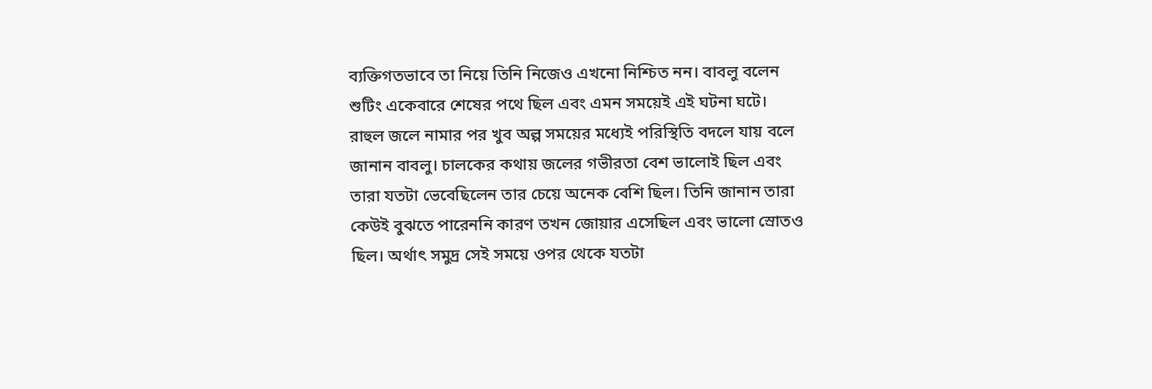ব্যক্তিগতভাবে তা নিয়ে তিনি নিজেও এখনো নিশ্চিত নন। বাবলু বলেন শুটিং একেবারে শেষের পথে ছিল এবং এমন সময়েই এই ঘটনা ঘটে।
রাহুল জলে নামার পর খুব অল্প সময়ের মধ্যেই পরিস্থিতি বদলে যায় বলে জানান বাবলু। চালকের কথায় জলের গভীরতা বেশ ভালোই ছিল এবং তারা যতটা ভেবেছিলেন তার চেয়ে অনেক বেশি ছিল। তিনি জানান তারা কেউই বুঝতে পারেননি কারণ তখন জোয়ার এসেছিল এবং ভালো স্রোতও ছিল। অর্থাৎ সমুদ্র সেই সময়ে ওপর থেকে যতটা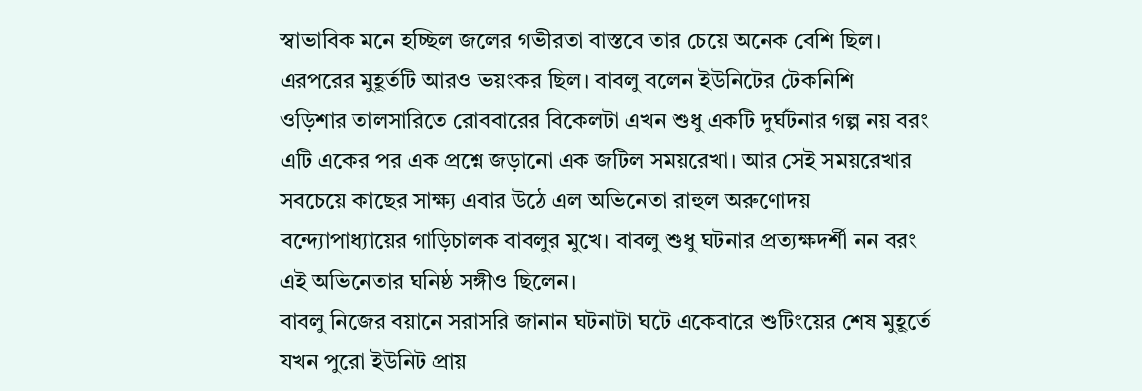স্বাভাবিক মনে হচ্ছিল জলের গভীরতা বাস্তবে তার চেয়ে অনেক বেশি ছিল।
এরপরের মুহূর্তটি আরও ভয়ংকর ছিল। বাবলু বলেন ইউনিটের টেকনিশি
ওড়িশার তালসারিতে রোববারের বিকেলটা এখন শুধু একটি দুর্ঘটনার গল্প নয় বরং এটি একের পর এক প্রশ্নে জড়ানো এক জটিল সময়রেখা। আর সেই সময়রেখার সবচেয়ে কাছের সাক্ষ্য এবার উঠে এল অভিনেতা রাহুল অরুণোদয় বন্দ্যোপাধ্যায়ের গাড়িচালক বাবলুর মুখে। বাবলু শুধু ঘটনার প্রত্যক্ষদর্শী নন বরং এই অভিনেতার ঘনিষ্ঠ সঙ্গীও ছিলেন।
বাবলু নিজের বয়ানে সরাসরি জানান ঘটনাটা ঘটে একেবারে শুটিংয়ের শেষ মুহূর্তে যখন পুরো ইউনিট প্রায়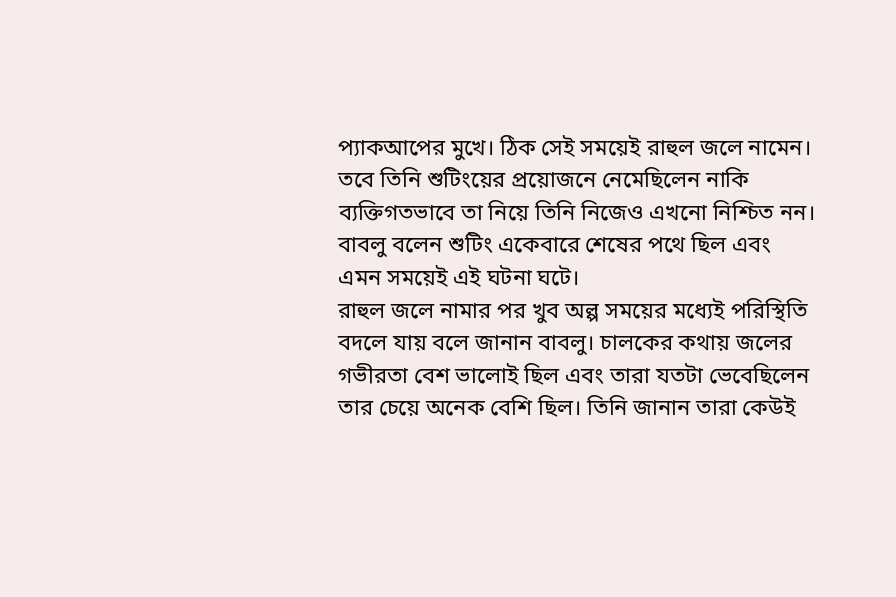প্যাকআপের মুখে। ঠিক সেই সময়েই রাহুল জলে নামেন। তবে তিনি শুটিংয়ের প্রয়োজনে নেমেছিলেন নাকি ব্যক্তিগতভাবে তা নিয়ে তিনি নিজেও এখনো নিশ্চিত নন। বাবলু বলেন শুটিং একেবারে শেষের পথে ছিল এবং এমন সময়েই এই ঘটনা ঘটে।
রাহুল জলে নামার পর খুব অল্প সময়ের মধ্যেই পরিস্থিতি বদলে যায় বলে জানান বাবলু। চালকের কথায় জলের গভীরতা বেশ ভালোই ছিল এবং তারা যতটা ভেবেছিলেন তার চেয়ে অনেক বেশি ছিল। তিনি জানান তারা কেউই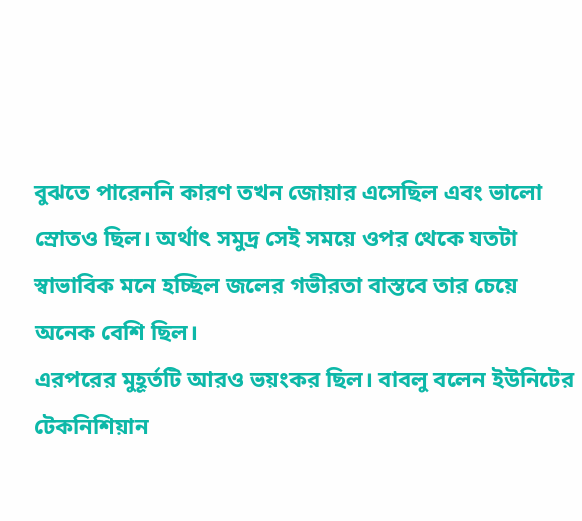বুঝতে পারেননি কারণ তখন জোয়ার এসেছিল এবং ভালো স্রোতও ছিল। অর্থাৎ সমুদ্র সেই সময়ে ওপর থেকে যতটা স্বাভাবিক মনে হচ্ছিল জলের গভীরতা বাস্তবে তার চেয়ে অনেক বেশি ছিল।
এরপরের মুহূর্তটি আরও ভয়ংকর ছিল। বাবলু বলেন ইউনিটের টেকনিশিয়ান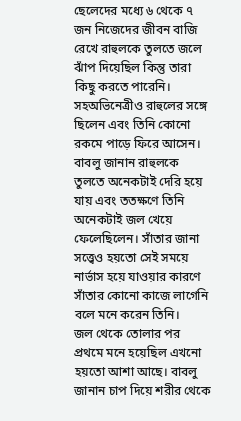ছেলেদের মধ্যে ৬ থেকে ৭ জন নিজেদের জীবন বাজি রেখে রাহুলকে তুলতে জলে ঝাঁপ দিয়েছিল কিন্তু তারা কিছু করতে পারেনি। সহঅভিনেত্রীও রাহুলের সঙ্গে ছিলেন এবং তিনি কোনো রকমে পাড়ে ফিরে আসেন। বাবলু জানান রাহুলকে তুলতে অনেকটাই দেরি হয়ে যায় এবং ততক্ষণে তিনি অনেকটাই জল খেয়ে ফেলেছিলেন। সাঁতার জানা সত্ত্বেও হয়তো সেই সময়ে নার্ভাস হয়ে যাওয়ার কারণে সাঁতার কোনো কাজে লাগেনি বলে মনে করেন তিনি।
জল থেকে তোলার পর প্রথমে মনে হয়েছিল এখনো হয়তো আশা আছে। বাবলু জানান চাপ দিয়ে শরীর থেকে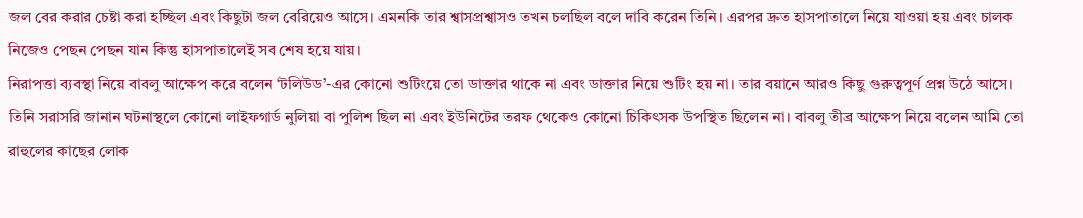জল বের করার চেষ্টা করা হচ্ছিল এবং কিছুটা জল বেরিয়েও আসে। এমনকি তার শ্বাসপ্রশ্বাসও তখন চলছিল বলে দাবি করেন তিনি। এরপর দ্রুত হাসপাতালে নিয়ে যাওয়া হয় এবং চালক নিজেও পেছন পেছন যান কিন্তু হাসপাতালেই সব শেষ হয়ে যায়।
নিরাপত্তা ব্যবস্থা নিয়ে বাবলু আক্ষেপ করে বলেন ‘টলিউড’-এর কোনো শুটিংয়ে তো ডাক্তার থাকে না এবং ডাক্তার নিয়ে শুটিং হয় না। তার বয়ানে আরও কিছু গুরুত্বপূর্ণ প্রশ্ন উঠে আসে। তিনি সরাসরি জানান ঘটনাস্থলে কোনো লাইফগার্ড নুলিয়া বা পুলিশ ছিল না এবং ইউনিটের তরফ থেকেও কোনো চিকিৎসক উপস্থিত ছিলেন না। বাবলু তীব্র আক্ষেপ নিয়ে বলেন আমি তো রাহুলের কাছের লোক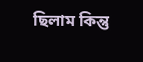ছিলাম কিন্তু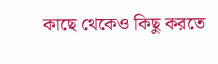কাছে থেকেও কিছু করতে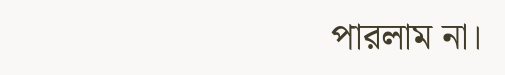পারলাম না।